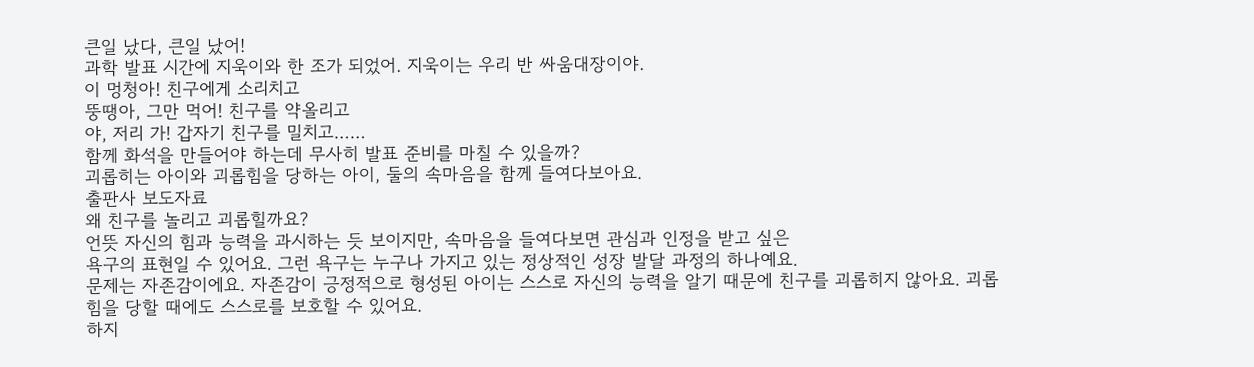큰일 났다, 큰일 났어!
과학 발표 시간에 지욱이와 한 조가 되었어. 지욱이는 우리 반 싸움대장이야.
이 멍청아! 친구에게 소리치고
뚱땡아, 그만 먹어! 친구를 약올리고
야, 저리 가! 갑자기 친구를 밀치고……
함께 화석을 만들어야 하는데 무사히 발표 준비를 마칠 수 있을까?
괴롭히는 아이와 괴롭힘을 당하는 아이, 둘의 속마음을 함께 들여다보아요.
출판사 보도자료
왜 친구를 놀리고 괴롭힐까요?
언뜻 자신의 힘과 능력을 과시하는 듯 보이지만, 속마음을 들여다보면 관심과 인정을 받고 싶은
욕구의 표현일 수 있어요. 그런 욕구는 누구나 가지고 있는 정상적인 성장 발달 과정의 하나예요.
문제는 자존감이에요. 자존감이 긍정적으로 형성된 아이는 스스로 자신의 능력을 알기 때문에 친구를 괴롭히지 않아요. 괴롭힘을 당할 때에도 스스로를 보호할 수 있어요.
하지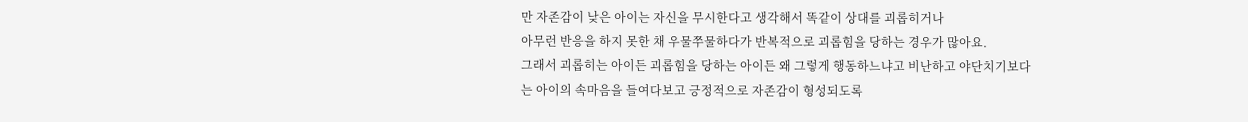만 자존감이 낮은 아이는 자신을 무시한다고 생각해서 똑같이 상대를 괴롭히거나
아무런 반응을 하지 못한 채 우물쭈물하다가 반복적으로 괴롭힘을 당하는 경우가 많아요.
그래서 괴롭히는 아이든 괴롭힘을 당하는 아이든 왜 그렇게 행동하느냐고 비난하고 야단치기보다는 아이의 속마음을 들여다보고 긍정적으로 자존감이 형성되도록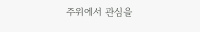주위에서 관심을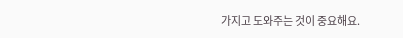가지고 도와주는 것이 중요해요.